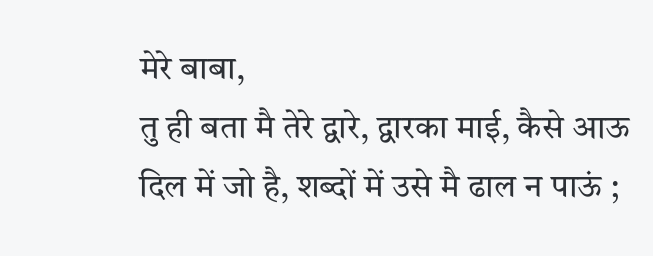मेरे बाबा,
तु ही बता मै तेरे द्वारे, द्वारका माई, कैसे आऊ
दिल में जो है, शब्दों में उसे मै ढाल न पाऊं ;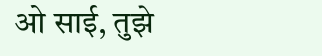ओ साई, तुझे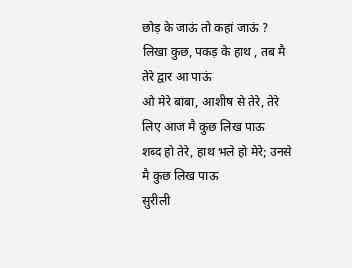छोड़ के जाऊं तो कहां जाऊं ?
लिखा कुछ, पकड़ के हाथ , तब मै तेरे द्वार आ पाऊं
ओ मेरे बाबा, आशीष से तेरे, तेरे लिए आज मै कुछ लिख पाऊ
शब्द हो तेरे, हाथ भले हो मेरे; उनसे मै कुछ लिख पाऊ
सुरीली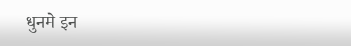धुनमे इन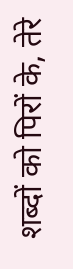शब्दों को पिरों के, तेरे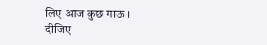लिए आज कुछ गाऊ ।
दीजिए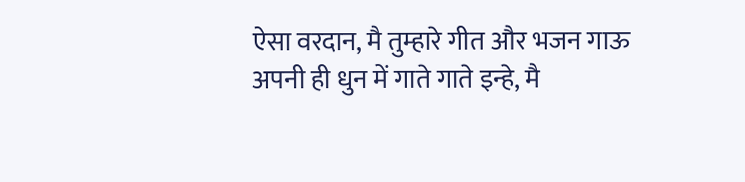ऐसा वरदान, मै तुम्हारे गीत और भजन गाऊ
अपनी ही धुन में गाते गाते इन्हे, मै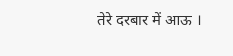तेरे दरबार में आऊ ।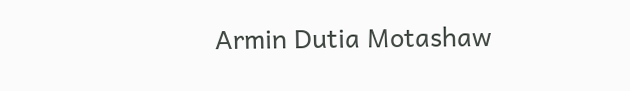Armin Dutia Motashaw